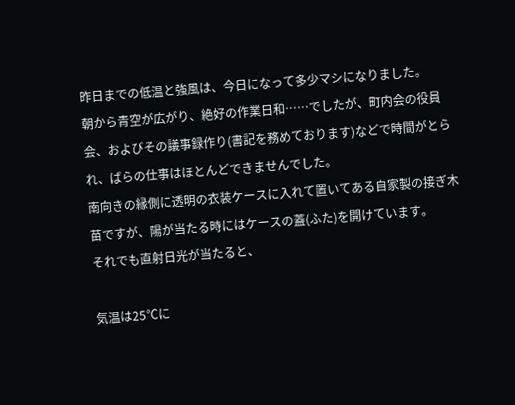昨日までの低温と強風は、今日になって多少マシになりました。
朝から青空が広がり、絶好の作業日和……でしたが、町内会の役員会、およびその議事録作り(書記を務めております)などで時間がとられ、ばらの仕事はほとんどできませんでした。
南向きの縁側に透明の衣装ケースに入れて置いてある自家製の接ぎ木苗ですが、陽が当たる時にはケースの蓋(ふた)を開けています。
それでも直射日光が当たると、

気温は25℃に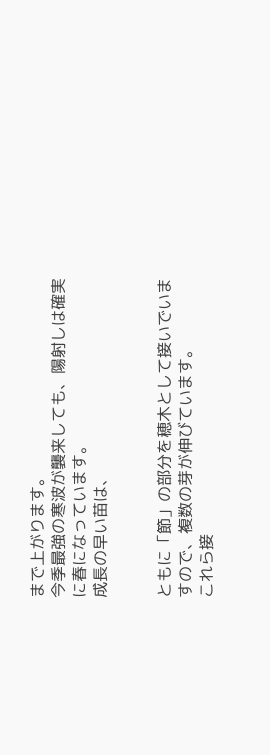まで上がります。
今季最強の寒波が襲来しても、陽射しは確実に春になっています。
成長の早い苗は、


ともに「節」の部分を穂木として接いでいますので、複数の芽が伸びています。
これら接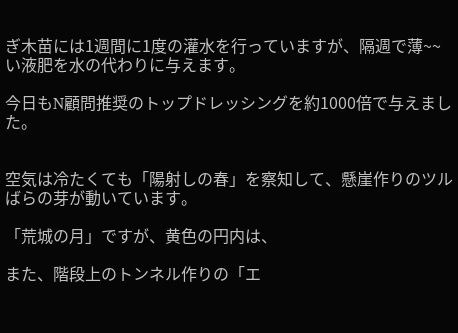ぎ木苗には1週間に1度の灌水を行っていますが、隔週で薄~~い液肥を水の代わりに与えます。

今日もN顧問推奨のトップドレッシングを約1000倍で与えました。


空気は冷たくても「陽射しの春」を察知して、懸崖作りのツルばらの芽が動いています。

「荒城の月」ですが、黄色の円内は、

また、階段上のトンネル作りの「エ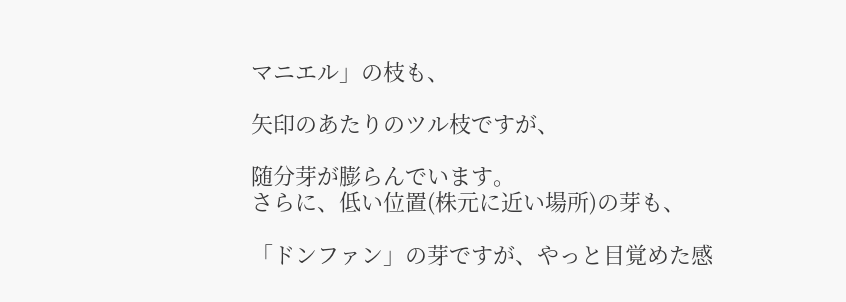マニエル」の枝も、

矢印のあたりのツル枝ですが、

随分芽が膨らんでいます。
さらに、低い位置(株元に近い場所)の芽も、

「ドンファン」の芽ですが、やっと目覚めた感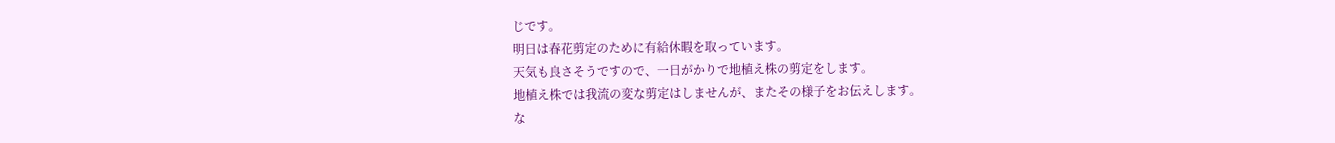じです。
明日は春花剪定のために有給休暇を取っています。
天気も良さそうですので、一日がかりで地植え株の剪定をします。
地植え株では我流の変な剪定はしませんが、またその様子をお伝えします。
な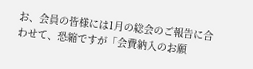お、会員の皆様には1月の総会のご報告に合わせて、恐縮ですが「会費納入のお願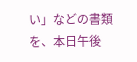い」などの書類を、本日午後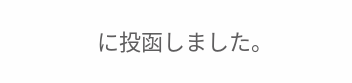に投函しました。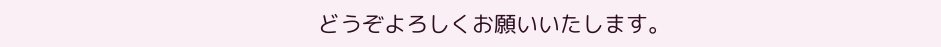どうぞよろしくお願いいたします。